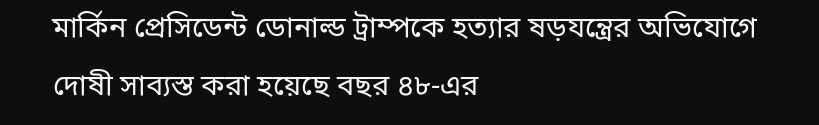মার্কিন প্রেসিডেন্ট ডোনাল্ড ট্রাম্পকে হত্যার ষড়যন্ত্রের অভিযোগে দোষী সাব্যস্ত করা হয়েছে বছর ৪৮-এর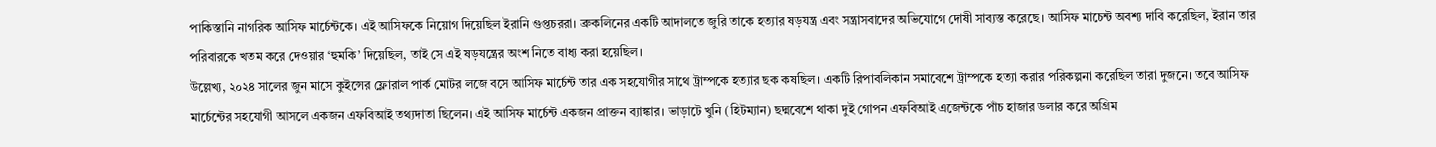পাকিস্তানি নাগরিক আসিফ মার্চেন্টকে। এই আসিফকে নিয়োগ দিয়েছিল ইরানি গুপ্তচররা। ব্রুকলিনের একটি আদালতে জুরি তাকে হত্যার ষড়যন্ত্র এবং সন্ত্রাসবাদের অভিযোগে দোষী সাব্যস্ত করেছে। আসিফ মাচেন্ট অবশ্য দাবি করেছিল, ইরান তার পরিবারকে খতম করে দেওয়ার ‘হুমকি’ দিয়েছিল, তাই সে এই ষড়যন্ত্রের অংশ নিতে বাধ্য করা হয়েছিল।
উল্লেখ্য, ২০২৪ সালের জুন মাসে কুইন্সের ফ্লোরাল পার্ক মোটর লজে বসে আসিফ মার্চেন্ট তার এক সহযোগীর সাথে ট্রাম্পকে হত্যার ছক কষছিল। একটি রিপাবলিকান সমাবেশে ট্রাম্পকে হত্যা করার পরিকল্পনা করেছিল তারা দুজনে। তবে আসিফ মার্চেন্টের সহযোগী আসলে একজন এফবিআই তথ্যদাতা ছিলেন। এই আসিফ মার্চেন্ট একজন প্রাক্তন ব্যাঙ্কার। ভাড়াটে খুনি (হিটম্যান) ছদ্মবেশে থাকা দুই গোপন এফবিআই এজেন্টকে পাঁচ হাজার ডলার করে অগ্রিম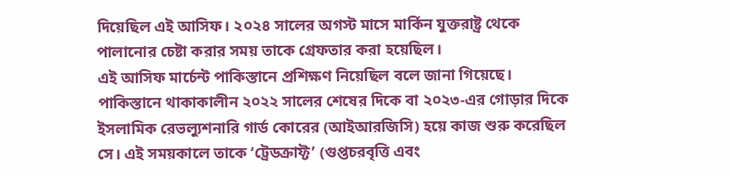দিয়েছিল এই আসিফ। ২০২৪ সালের অগস্ট মাসে মার্কিন যুক্তরাষ্ট্র থেকে পালানোর চেষ্টা করার সময় তাকে গ্রেফতার করা হয়েছিল।
এই আসিফ মার্চেন্ট পাকিস্তানে প্রশিক্ষণ নিয়েছিল বলে জানা গিয়েছে। পাকিস্তানে থাকাকালীন ২০২২ সালের শেষের দিকে বা ২০২৩-এর গোড়ার দিকে ইসলামিক রেভল্যুশনারি গার্ড কোরের (আইআরজিসি) হয়ে কাজ শুরু করেছিল সে। এই সময়কালে তাকে ‘ট্রেডক্রাফ্ট’ (গুপ্তচরবৃত্তি এবং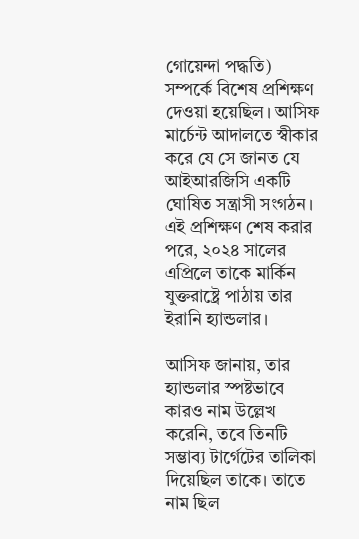গোয়েন্দা পদ্ধতি) সম্পর্কে বিশেষ প্রশিক্ষণ দেওয়া হয়েছিল। আসিফ মার্চেন্ট আদালতে স্বীকার করে যে সে জানত যে আইআরজিসি একটি ঘোষিত সন্ত্রাসী সংগঠন। এই প্রশিক্ষণ শেষ করার পরে, ২০২৪ সালের এপ্রিলে তাকে মার্কিন যুক্তরাষ্ট্রে পাঠায় তার ইরানি হ্যান্ডলার।

আসিফ জানায়, তার হ্যান্ডলার স্পষ্টভাবে কারও নাম উল্লেখ করেনি, তবে তিনটি সম্ভাব্য টার্গেটের তালিকা দিয়েছিল তাকে। তাতে নাম ছিল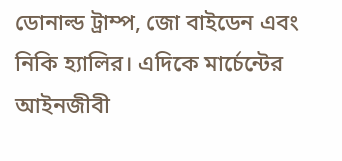ডোনাল্ড ট্রাম্প, জো বাইডেন এবং নিকি হ্যালির। এদিকে মার্চেন্টের আইনজীবী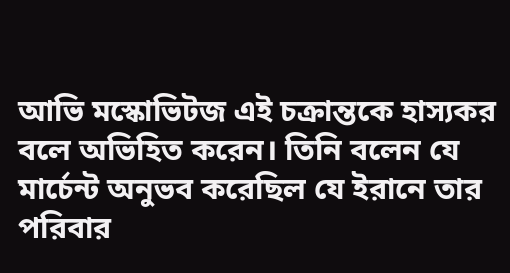আভি মস্কোভিটজ এই চক্রান্তকে হাস্যকর বলে অভিহিত করেন। তিনি বলেন যে মার্চেন্ট অনুভব করেছিল যে ইরানে তার পরিবার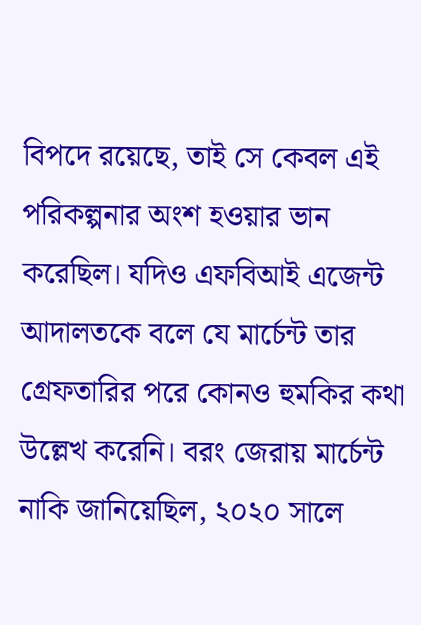বিপদে রয়েছে, তাই সে কেবল এই পরিকল্পনার অংশ হওয়ার ভান করেছিল। যদিও এফবিআই এজেন্ট আদালতকে বলে যে মার্চেন্ট তার গ্রেফতারির পরে কোনও হুমকির কথা উল্লেখ করেনি। বরং জেরায় মার্চেন্ট নাকি জানিয়েছিল, ২০২০ সালে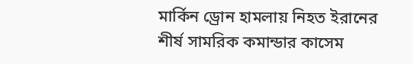মার্কিন ড্রোন হামলায় নিহত ইরানের শীর্ষ সামরিক কমান্ডার কাসেম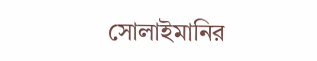সোলাইমানির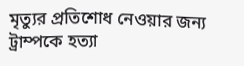মৃত্যুর প্রতিশোধ নেওয়ার জন্য ট্রাম্পকে হত্যা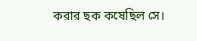করার ছক কষেছিল সে।